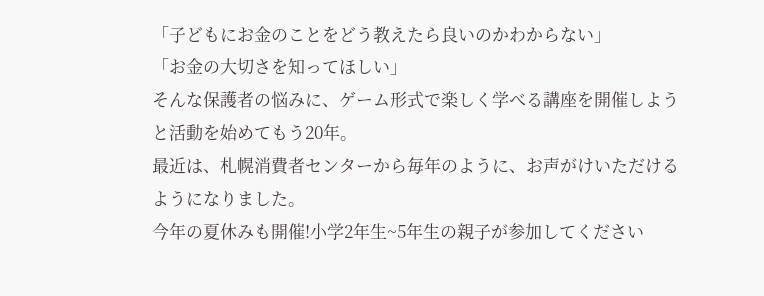「子どもにお金のことをどう教えたら良いのかわからない」
「お金の大切さを知ってほしい」
そんな保護者の悩みに、ゲーム形式で楽しく学べる講座を開催しようと活動を始めてもう20年。
最近は、札幌消費者センターから毎年のように、お声がけいただけるようになりました。
今年の夏休みも開催!小学2年生~5年生の親子が参加してください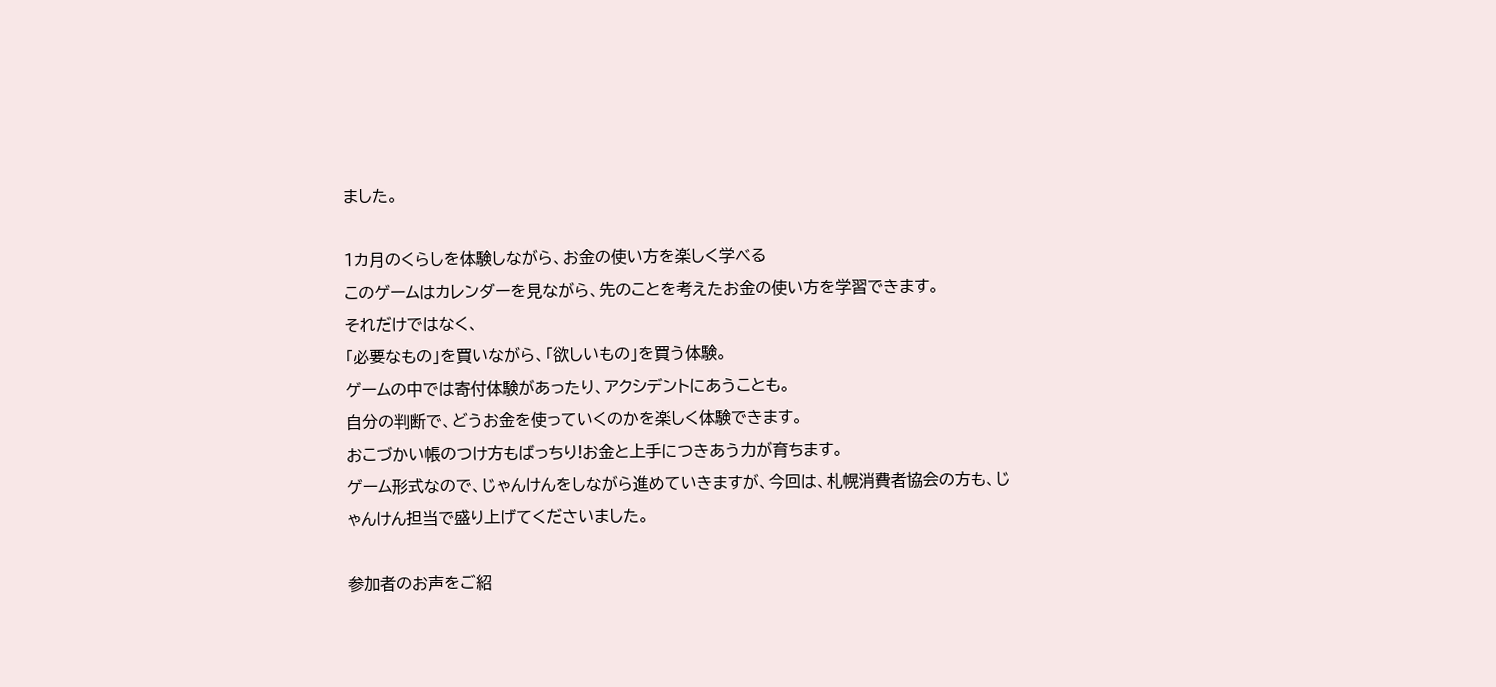ました。

1カ月のくらしを体験しながら、お金の使い方を楽しく学べる
このゲームはカレンダーを見ながら、先のことを考えたお金の使い方を学習できます。
それだけではなく、
「必要なもの」を買いながら、「欲しいもの」を買う体験。
ゲームの中では寄付体験があったり、アクシデントにあうことも。
自分の判断で、どうお金を使っていくのかを楽しく体験できます。
おこづかい帳のつけ方もばっちり!お金と上手につきあう力が育ちます。
ゲーム形式なので、じゃんけんをしながら進めていきますが、今回は、札幌消費者協会の方も、じゃんけん担当で盛り上げてくださいました。

参加者のお声をご紹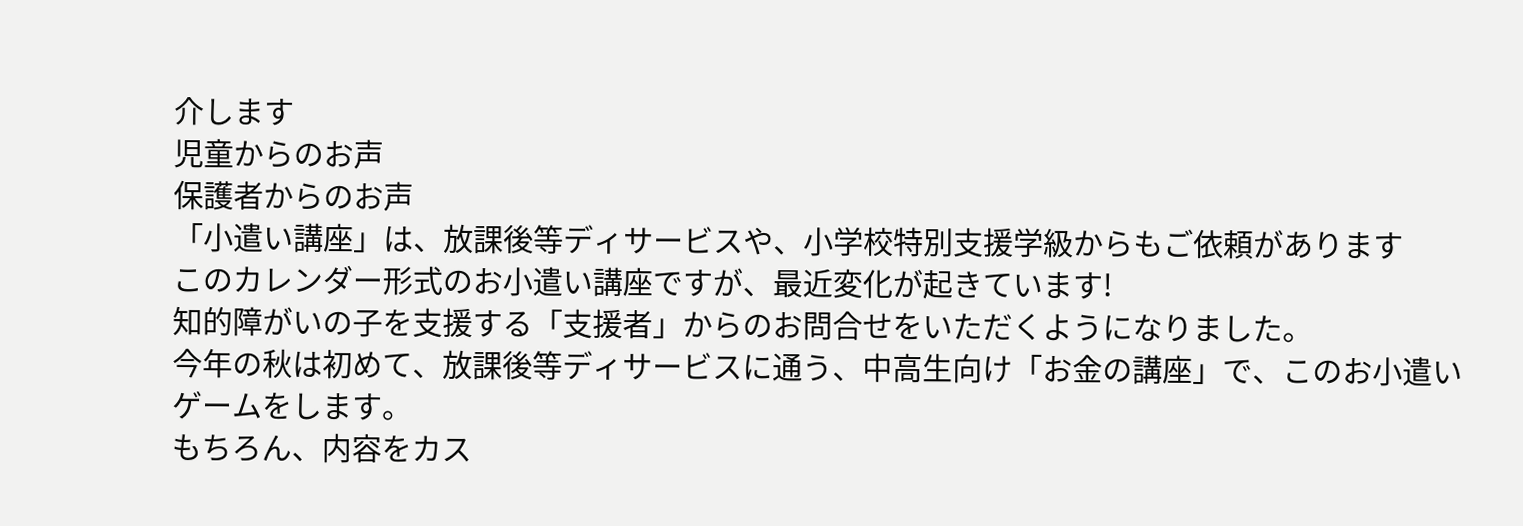介します
児童からのお声
保護者からのお声
「小遣い講座」は、放課後等ディサービスや、小学校特別支援学級からもご依頼があります
このカレンダー形式のお小遣い講座ですが、最近変化が起きています!
知的障がいの子を支援する「支援者」からのお問合せをいただくようになりました。
今年の秋は初めて、放課後等ディサービスに通う、中高生向け「お金の講座」で、このお小遣いゲームをします。
もちろん、内容をカス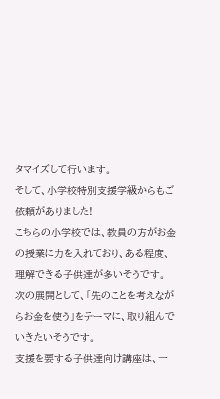タマイズして行います。
そして、小学校特別支援学級からもご依頼がありました!
こちらの小学校では、教員の方がお金の授業に力を入れており、ある程度、理解できる子供達が多いそうです。
次の展開として、「先のことを考えながらお金を使う」をテーマに、取り組んでいきたいそうです。
支援を要する子供達向け講座は、一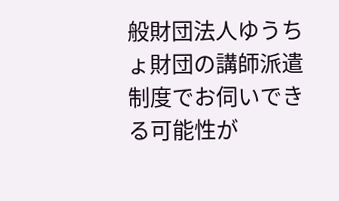般財団法人ゆうちょ財団の講師派遣制度でお伺いできる可能性が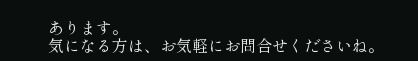あります。
気になる方は、お気軽にお問合せくださいね。